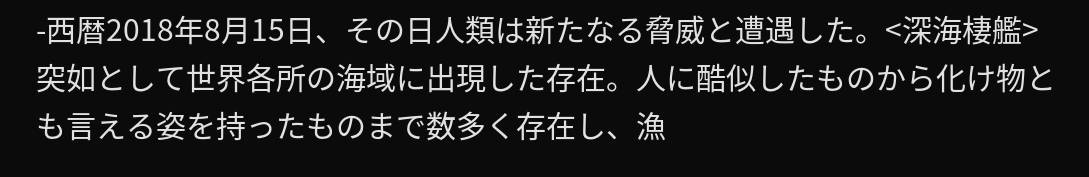-西暦2018年8月15日、その日人類は新たなる脅威と遭遇した。<深海棲艦>突如として世界各所の海域に出現した存在。人に酷似したものから化け物とも言える姿を持ったものまで数多く存在し、漁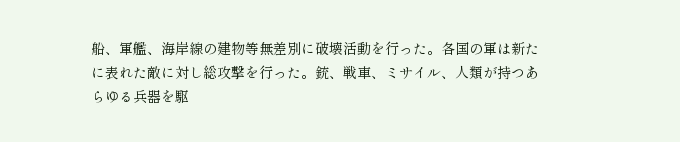船、軍艦、海岸線の建物等無差別に破壊活動を行った。各国の軍は新たに表れた敵に対し総攻撃を行った。銃、戦車、ミサイル、人類が持つあらゆる兵器を駆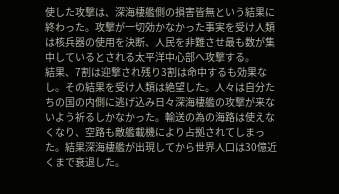使した攻撃は、深海棲艦側の損害皆無という結果に終わった。攻撃が一切効かなかった事実を受け人類は核兵器の使用を決断、人民を非難させ最も数が集中しているとされる太平洋中心部へ攻撃する。
結果、7割は迎撃され残り3割は命中するも効果なし。その結果を受け人類は絶望した。人々は自分たちの国の内側に逃げ込み日々深海棲艦の攻撃が来ないよう祈るしかなかった。輸送の為の海路は使えなくなり、空路も敵艦載機により占拠されてしまった。結果深海棲艦が出現してから世界人口は30億近くまで衰退した。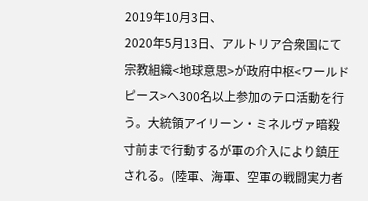2019年10月3日、
2020年5月13日、アルトリア合衆国にて宗教組織<地球意思>が政府中枢<ワールドピース>へ300名以上参加のテロ活動を行う。大統領アイリーン・ミネルヴァ暗殺寸前まで行動するが軍の介入により鎮圧される。(陸軍、海軍、空軍の戦闘実力者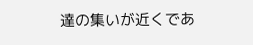達の集いが近くであ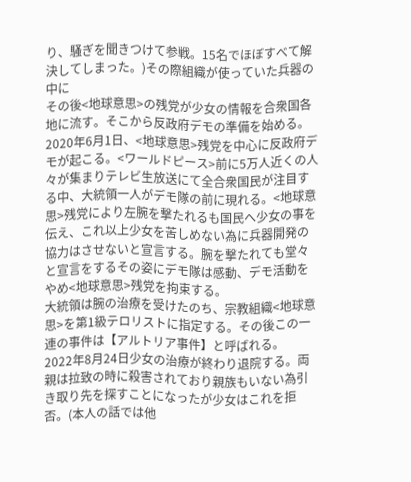り、騒ぎを聞きつけて参戦。15名でほぼすべて解決してしまった。)その際組織が使っていた兵器の中に
その後<地球意思>の残党が少女の情報を合衆国各地に流す。そこから反政府デモの準備を始める。
2020年6月1日、<地球意思>残党を中心に反政府デモが起こる。<ワールドピース>前に5万人近くの人々が集まりテレビ生放送にて全合衆国民が注目する中、大統領一人がデモ隊の前に現れる。<地球意思>残党により左腕を撃たれるも国民へ少女の事を伝え、これ以上少女を苦しめない為に兵器開発の協力はさせないと宣言する。腕を撃たれても堂々と宣言をするその姿にデモ隊は感動、デモ活動をやめ<地球意思>残党を拘束する。
大統領は腕の治療を受けたのち、宗教組織<地球意思>を第1級テロリストに指定する。その後この一連の事件は【アルトリア事件】と呼ばれる。
2022年8月24日少女の治療が終わり退院する。両親は拉致の時に殺害されており親族もいない為引き取り先を探すことになったが少女はこれを拒否。(本人の話では他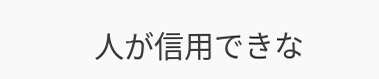人が信用できな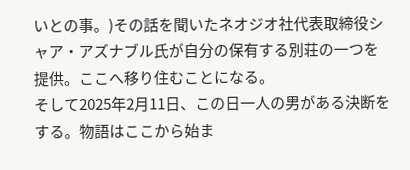いとの事。)その話を聞いたネオジオ社代表取締役シャア・アズナブル氏が自分の保有する別荘の一つを提供。ここへ移り住むことになる。
そして2025年2月11日、この日一人の男がある決断をする。物語はここから始ま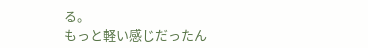る。
もっと軽い感じだったん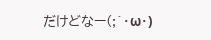だけどなー(;´・ω・)